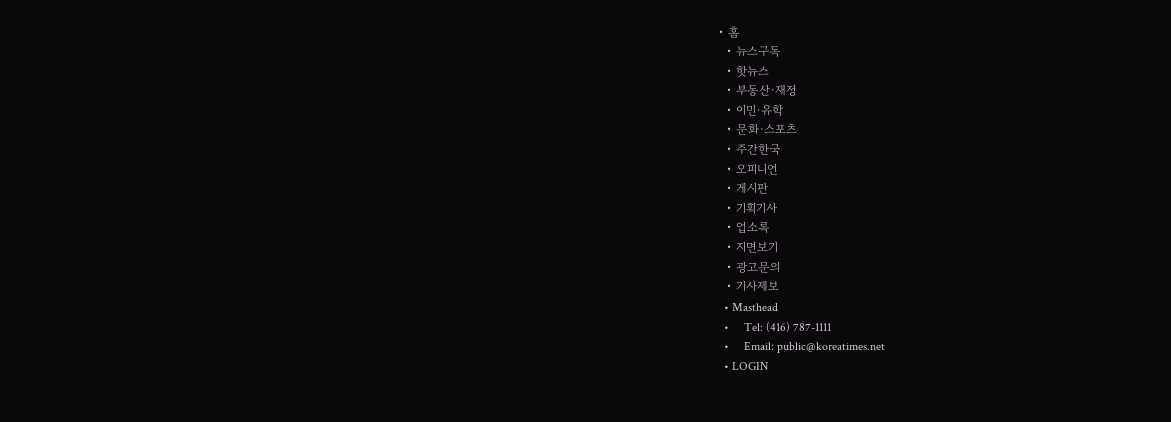• 홈
  • 뉴스구독
  • 핫뉴스
  • 부동산·재정
  • 이민·유학
  • 문화·스포츠
  • 주간한국
  • 오피니언
  • 게시판
  • 기획기사
  • 업소록
  • 지면보기
  • 광고문의
  • 기사제보
  • Masthead
  •     Tel: (416) 787-1111
  •     Email: public@koreatimes.net
  • LOGIN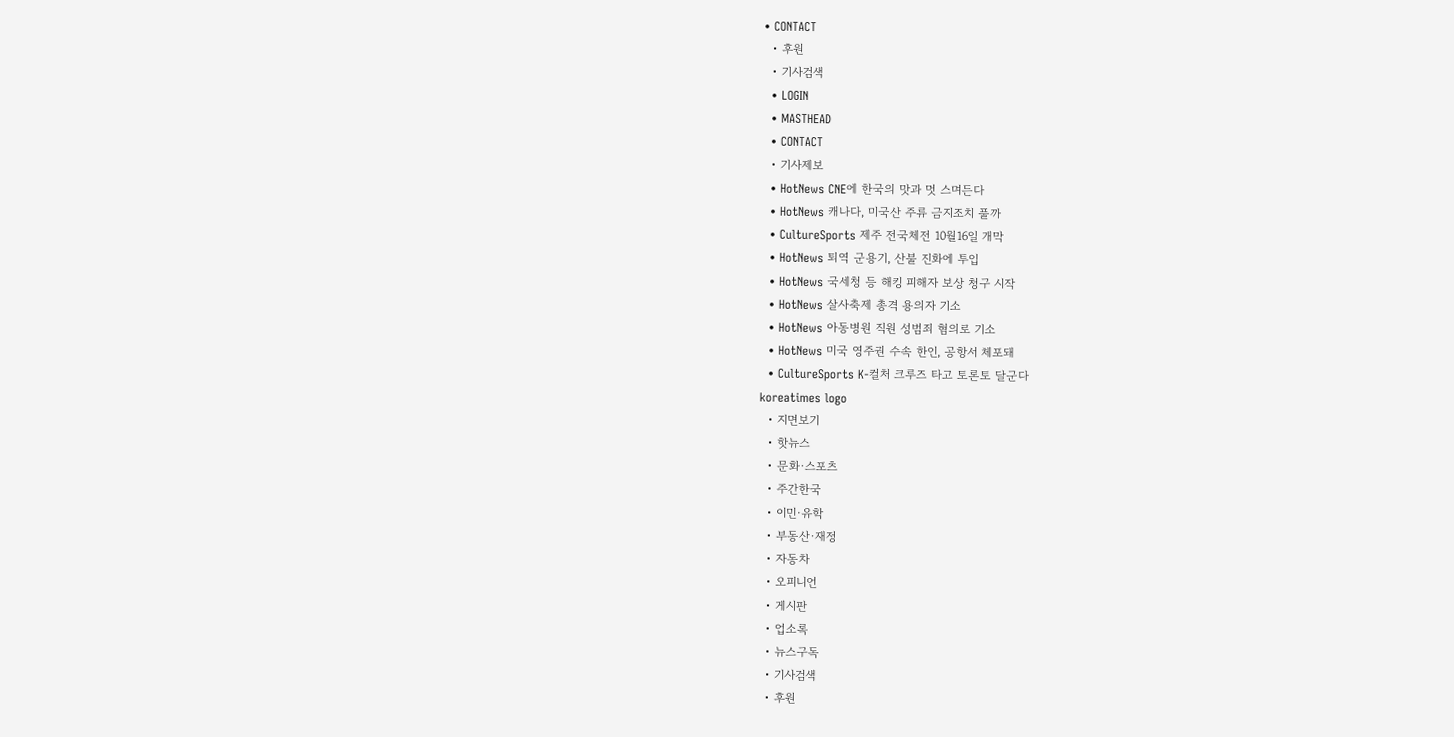• CONTACT
  • 후원
  • 기사검색
  • LOGIN
  • MASTHEAD
  • CONTACT
  • 기사제보
  • HotNews CNE에 한국의 맛과 멋 스며든다
  • HotNews 캐나다, 미국산 주류 금지조치 풀까
  • CultureSports 제주 전국체전 10월16일 개막
  • HotNews 퇴역 군용기, 산불 진화에 투입
  • HotNews 국세청 등 해킹 피해자 보상 청구 시작
  • HotNews 살사축제 총격 용의자 기소
  • HotNews 아동병원 직원 성범죄 혐의로 기소
  • HotNews 미국 영주권 수속 한인, 공항서 체포돼
  • CultureSports K-컬처 크루즈 타고 토론토 달군다
koreatimes logo
  • 지면보기
  • 핫뉴스
  • 문화·스포츠
  • 주간한국
  • 이민·유학
  • 부동산·재정
  • 자동차
  • 오피니언
  • 게시판
  • 업소록
  • 뉴스구독
  • 기사검색
  • 후원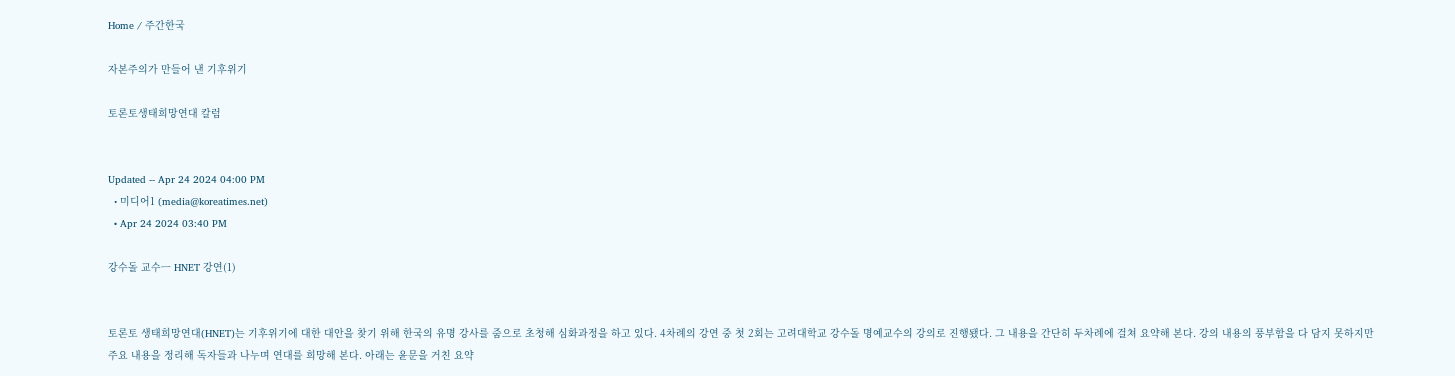Home / 주간한국

자본주의가 만들어 낸 기후위기

토론토생태희망연대 칼럼


Updated -- Apr 24 2024 04:00 PM
  • 미디어1 (media@koreatimes.net)
  • Apr 24 2024 03:40 PM

강수돌 교수ㅡ HNET 강연(1)


토론토 생태희망연대(HNET)는 기후위기에 대한 대안을 찾기 위해 한국의 유명 강사를 줌으로 초청해 심화과정을 하고 있다. 4차례의 강연 중 첫 2회는 고려대학교 강수돌 명예교수의 강의로 진행됐다. 그 내용을 간단히 두차례에 걸쳐 요약해 본다. 강의 내용의 풍부함을 다 담지 못하지만 주요 내용을 정리해 독자들과 나누며 연대를 희망해 본다. 아래는 윤문을 거친 요약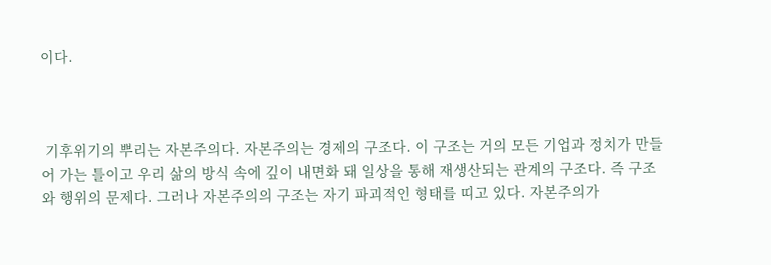이다.



 기후위기의 뿌리는 자본주의다. 자본주의는 경제의 구조다. 이 구조는 거의 모든 기업과 정치가 만들어 가는 틀이고 우리 삶의 방식 속에 깊이 내면화 돼 일상을 통해 재생산되는 관계의 구조다. 즉 구조와 행위의 문제다. 그러나 자본주의의 구조는 자기 파괴적인 형태를 띠고 있다. 자본주의가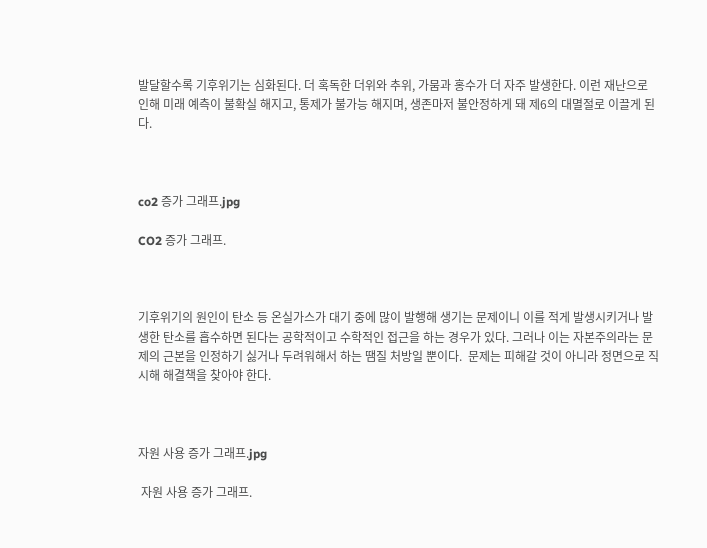발달할수록 기후위기는 심화된다. 더 혹독한 더위와 추위, 가뭄과 홍수가 더 자주 발생한다. 이런 재난으로 인해 미래 예측이 불확실 해지고, 통제가 불가능 해지며, 생존마저 불안정하게 돼 제6의 대멸절로 이끌게 된다.



co2 증가 그래프.jpg

CO2 증가 그래프.



기후위기의 원인이 탄소 등 온실가스가 대기 중에 많이 발행해 생기는 문제이니 이를 적게 발생시키거나 발생한 탄소를 흡수하면 된다는 공학적이고 수학적인 접근을 하는 경우가 있다. 그러나 이는 자본주의라는 문제의 근본을 인정하기 싫거나 두려워해서 하는 땜질 처방일 뿐이다.  문제는 피해갈 것이 아니라 정면으로 직시해 해결책을 찾아야 한다.



자원 사용 증가 그래프.jpg

 자원 사용 증가 그래프.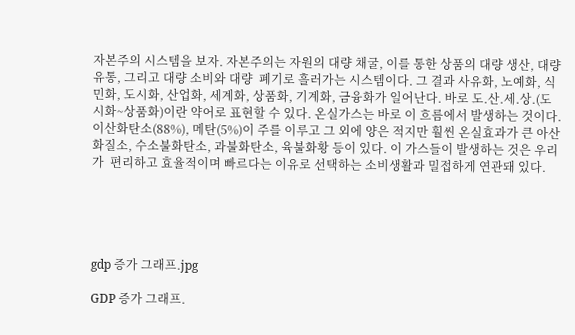자본주의 시스템을 보자. 자본주의는 자원의 대량 채굴, 이를 통한 상품의 대량 생산, 대량 유통, 그리고 대량 소비와 대량  폐기로 흘러가는 시스템이다. 그 결과 사유화, 노예화, 식민화, 도시화, 산업화, 세계화, 상품화, 기계화, 금융화가 일어난다. 바로 도.산.세.상.(도시화~상품화)이란 약어로 표현할 수 있다. 온실가스는 바로 이 흐름에서 발생하는 것이다. 이산화탄소(88%), 메탄(5%)이 주를 이루고 그 외에 양은 적지만 훨씬 온실효과가 큰 아산화질소, 수소불화탄소, 과불화탄소, 육불화황 등이 있다. 이 가스들이 발생하는 것은 우리가  편리하고 효율적이며 빠르다는 이유로 선택하는 소비생활과 밀접하게 연관돼 있다.





gdp 증가 그래프.jpg

GDP 증가 그래프.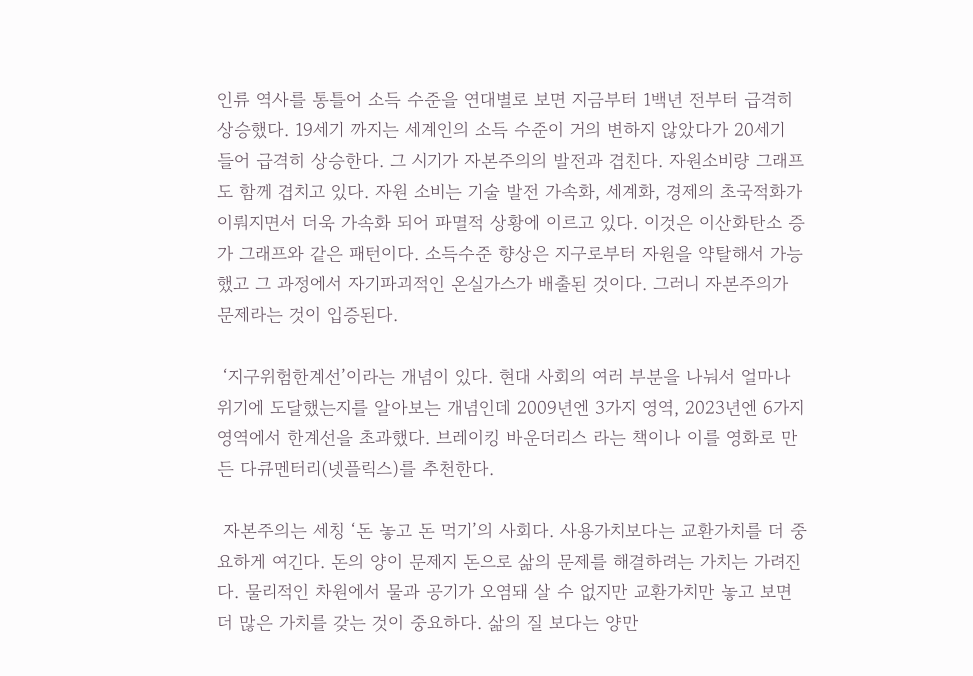인류 역사를 통틀어 소득 수준을 연대별로 보면 지금부터 1백년 전부터 급격히 상승했다. 19세기 까지는 세계인의 소득 수준이 거의 변하지 않았다가 20세기 들어 급격히 상승한다. 그 시기가 자본주의의 발전과 겹친다. 자원소비량 그래프도 함께 겹치고 있다. 자원 소비는 기술 발전 가속화, 세계화, 경제의 초국적화가 이뤄지면서 더욱 가속화 되어 파멸적 상황에 이르고 있다. 이것은 이산화탄소 증가 그래프와 같은 패턴이다. 소득수준 향상은 지구로부터 자원을 약탈해서 가능했고 그 과정에서 자기파괴적인 온실가스가 배출된 것이다. 그러니 자본주의가 문제라는 것이 입증된다.

 ‘지구위험한계선’이라는 개념이 있다. 현대 사회의 여러 부분을 나눠서 얼마나 위기에 도달했는지를 알아보는 개념인데 2009년엔 3가지 영역, 2023년엔 6가지 영역에서 한계선을 초과했다. 브레이킹 바운더리스 라는 책이나 이를 영화로 만든 다큐멘터리(넷플릭스)를 추천한다.

 자본주의는 세칭 ‘돈 놓고 돈 먹기’의 사회다. 사용가치보다는 교환가치를 더 중요하게 여긴다. 돈의 양이 문제지 돈으로 삶의 문제를 해결하려는 가치는 가려진다. 물리적인 차원에서 물과 공기가 오염돼 살 수 없지만 교환가치만 놓고 보면 더 많은 가치를 갖는 것이 중요하다. 삶의 질 보다는 양만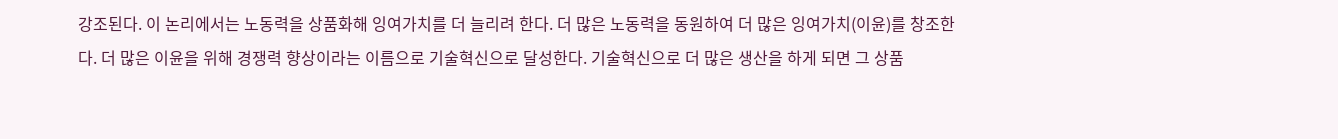강조된다. 이 논리에서는 노동력을 상품화해 잉여가치를 더 늘리려 한다. 더 많은 노동력을 동원하여 더 많은 잉여가치(이윤)를 창조한다. 더 많은 이윤을 위해 경쟁력 향상이라는 이름으로 기술혁신으로 달성한다. 기술혁신으로 더 많은 생산을 하게 되면 그 상품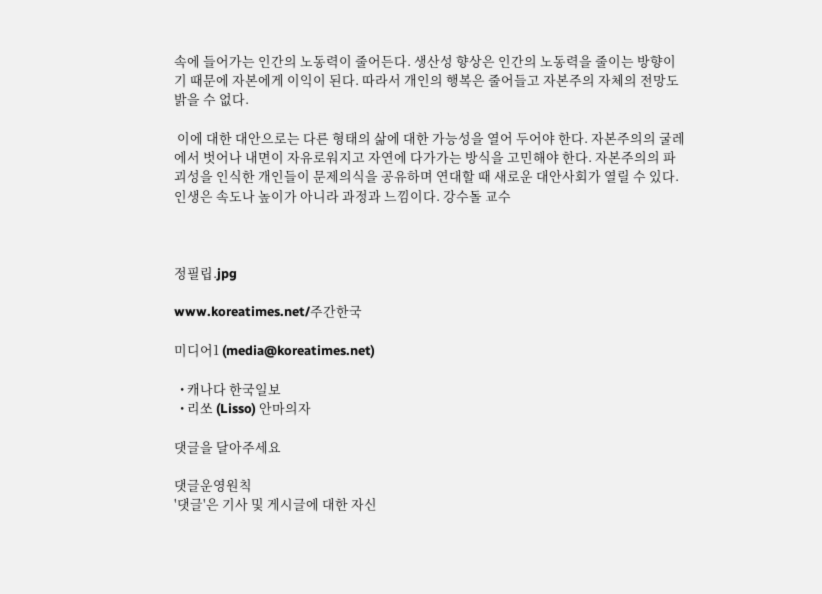속에 들어가는 인간의 노동력이 줄어든다. 생산성 향상은 인간의 노동력을 줄이는 방향이기 때문에 자본에게 이익이 된다. 따라서 개인의 행복은 줄어들고 자본주의 자체의 전망도 밝을 수 없다.

 이에 대한 대안으로는 다른 형태의 삶에 대한 가능성을 열어 두어야 한다. 자본주의의 굴레에서 벗어나 내면이 자유로워지고 자연에 다가가는 방식을 고민해야 한다. 자본주의의 파괴성을 인식한 개인들이 문제의식을 공유하며 연대할 때 새로운 대안사회가 열릴 수 있다. 인생은 속도나 높이가 아니라 과정과 느낌이다. 강수돌 교수



정필립.jpg

www.koreatimes.net/주간한국

미디어1 (media@koreatimes.net)

  • 캐나다 한국일보
  • 리쏘 (Lisso) 안마의자

댓글을 달아주세요

댓글운영원칙
'댓글'은 기사 및 게시글에 대한 자신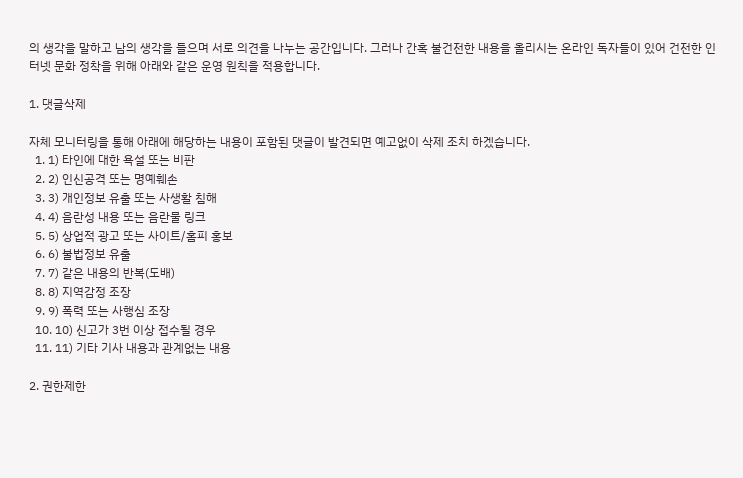의 생각을 말하고 남의 생각을 들으며 서로 의견을 나누는 공간입니다. 그러나 간혹 불건전한 내용을 올리시는 온라인 독자들이 있어 건전한 인터넷 문화 정착을 위해 아래와 같은 운영 원칙을 적용합니다.

1. 댓글삭제

자체 모니터링을 통해 아래에 해당하는 내용이 포함된 댓글이 발견되면 예고없이 삭제 조치 하겠습니다.
  1. 1) 타인에 대한 욕설 또는 비판
  2. 2) 인신공격 또는 명예훼손
  3. 3) 개인정보 유출 또는 사생활 침해
  4. 4) 음란성 내용 또는 음란물 링크
  5. 5) 상업적 광고 또는 사이트/홈피 홍보
  6. 6) 불법정보 유출
  7. 7) 같은 내용의 반복(도배)
  8. 8) 지역감정 조장
  9. 9) 폭력 또는 사행심 조장
  10. 10) 신고가 3번 이상 접수될 경우
  11. 11) 기타 기사 내용과 관계없는 내용

2. 권한제한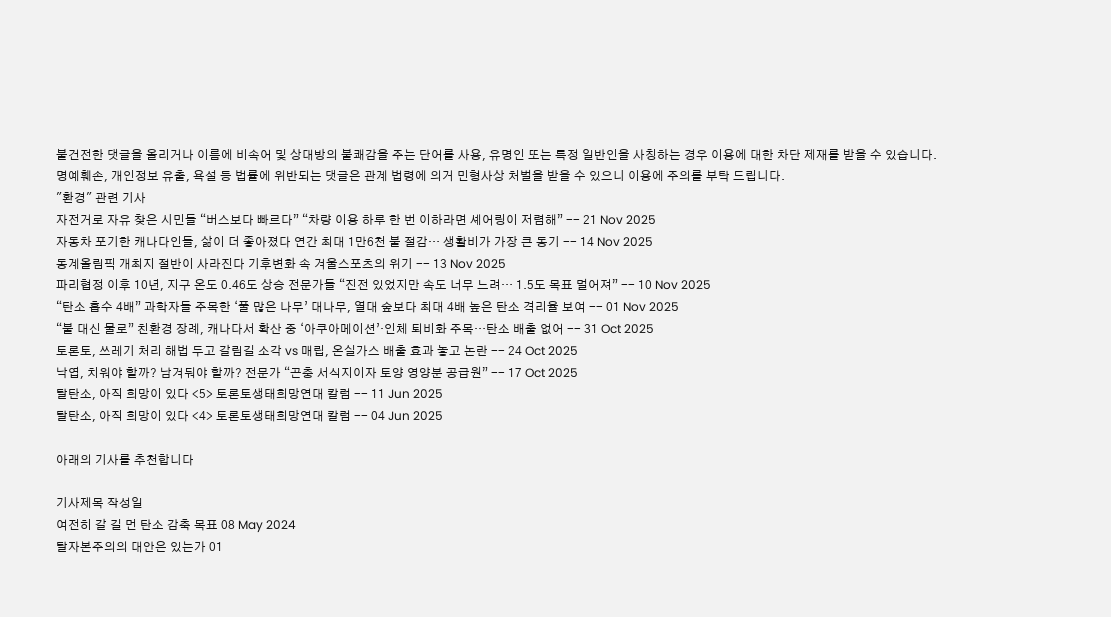불건전한 댓글을 올리거나 이름에 비속어 및 상대방의 불쾌감을 주는 단어를 사용, 유명인 또는 특정 일반인을 사칭하는 경우 이용에 대한 차단 제재를 받을 수 있습니다.
명예훼손, 개인정보 유출, 욕설 등 법률에 위반되는 댓글은 관계 법령에 의거 민형사상 처벌을 받을 수 있으니 이용에 주의를 부탁 드립니다.
"환경" 관련 기사
자전거로 자유 찾은 시민들 “버스보다 빠르다” “차량 이용 하루 한 번 이하라면 셰어링이 저렴해” -- 21 Nov 2025
자동차 포기한 캐나다인들, 삶이 더 좋아졌다 연간 최대 1만6천 불 절감… 생활비가 가장 큰 동기 -- 14 Nov 2025
동계올림픽 개최지 절반이 사라진다 기후변화 속 겨울스포츠의 위기 -- 13 Nov 2025
파리협정 이후 10년, 지구 온도 0.46도 상승 전문가들 “진전 있었지만 속도 너무 느려… 1.5도 목표 멀어져” -- 10 Nov 2025
“탄소 흡수 4배” 과학자들 주목한 ‘풀 많은 나무’ 대나무, 열대 숲보다 최대 4배 높은 탄소 격리율 보여 -- 01 Nov 2025
“불 대신 물로” 친환경 장례, 캐나다서 확산 중 ‘아쿠아메이션’·인체 퇴비화 주목…탄소 배출 없어 -- 31 Oct 2025
토론토, 쓰레기 처리 해법 두고 갈림길 소각 vs 매립, 온실가스 배출 효과 놓고 논란 -- 24 Oct 2025
낙엽, 치워야 할까? 남겨둬야 할까? 전문가 “곤충 서식지이자 토양 영양분 공급원” -- 17 Oct 2025
탈탄소, 아직 희망이 있다 <5> 토론토생태희망연대 칼럼 -- 11 Jun 2025
탈탄소, 아직 희망이 있다 <4> 토론토생태희망연대 칼럼 -- 04 Jun 2025

아래의 기사를 추천합니다

기사제목 작성일
여전히 갈 길 먼 탄소 감축 목표 08 May 2024
탈자본주의의 대안은 있는가 01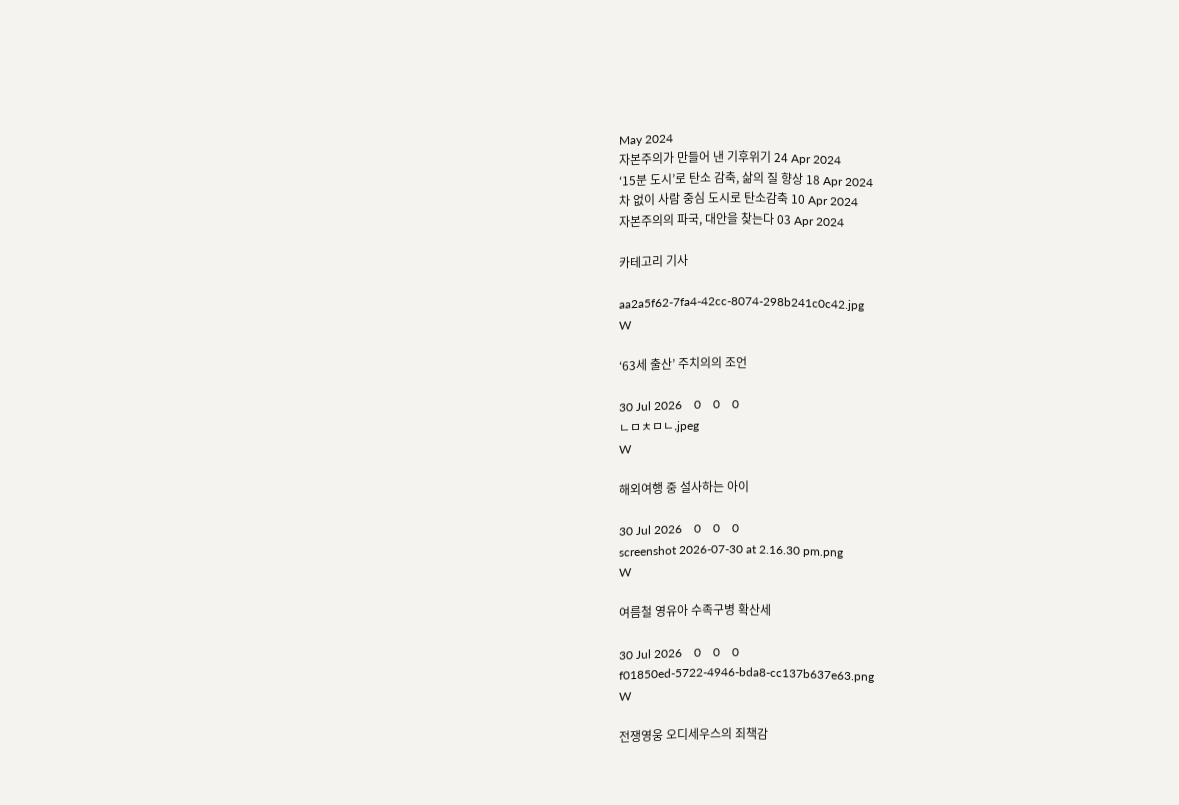May 2024
자본주의가 만들어 낸 기후위기 24 Apr 2024
‘15분 도시’로 탄소 감축, 삶의 질 향상 18 Apr 2024
차 없이 사람 중심 도시로 탄소감축 10 Apr 2024
자본주의의 파국, 대안을 찾는다 03 Apr 2024

카테고리 기사

aa2a5f62-7fa4-42cc-8074-298b241c0c42.jpg
W

‘63세 출산’ 주치의의 조언

30 Jul 2026    0    0    0
ㄴㅁㅊㅁㄴ.jpeg
W

해외여행 중 설사하는 아이

30 Jul 2026    0    0    0
screenshot 2026-07-30 at 2.16.30 pm.png
W

여름철 영유아 수족구병 확산세

30 Jul 2026    0    0    0
f01850ed-5722-4946-bda8-cc137b637e63.png
W

전쟁영웅 오디세우스의 죄책감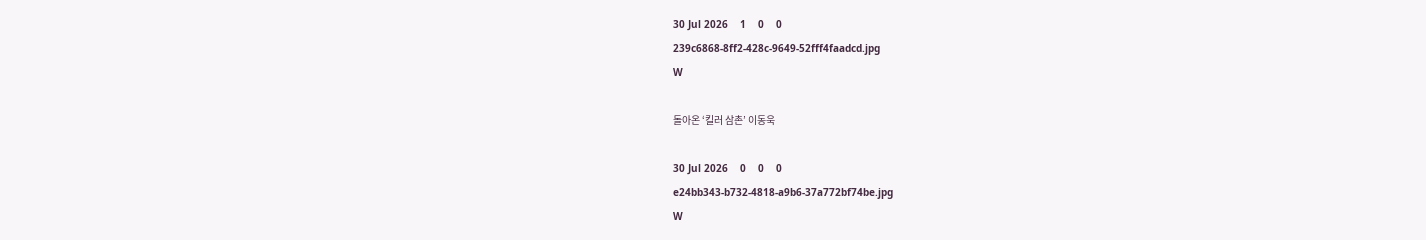30 Jul 2026    1    0    0
239c6868-8ff2-428c-9649-52fff4faadcd.jpg
W

돌아온 ‘킬러 삼촌’ 이동욱

30 Jul 2026    0    0    0
e24bb343-b732-4818-a9b6-37a772bf74be.jpg
W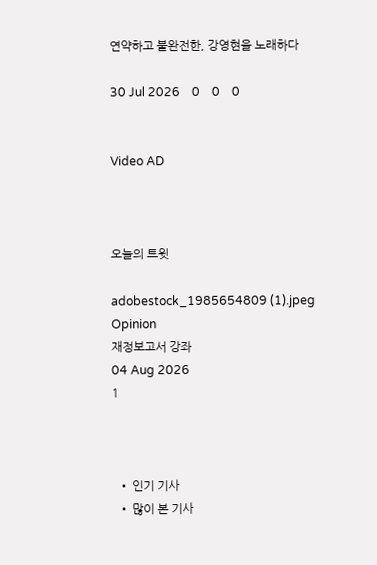연약하고 불완전한, 강영현을 노래하다

30 Jul 2026    0    0    0


Video AD



오늘의 트윗

adobestock_1985654809 (1).jpeg
Opinion
재정보고서 강좌
04 Aug 2026
1



  • 인기 기사
  • 많이 본 기사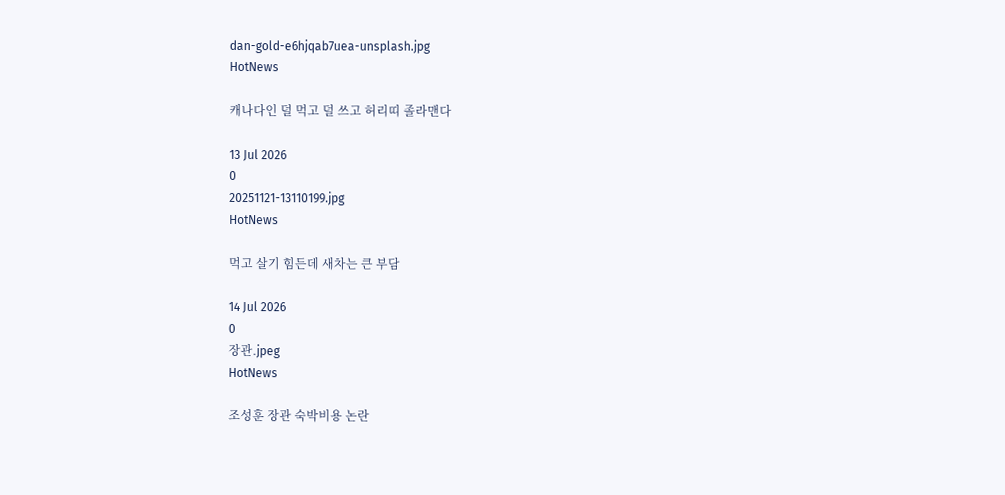dan-gold-e6hjqab7uea-unsplash.jpg
HotNews

캐나다인 덜 먹고 덜 쓰고 허리띠 졸라맨다

13 Jul 2026
0
20251121-13110199.jpg
HotNews

먹고 살기 힘든데 새차는 큰 부담

14 Jul 2026
0
장관.jpeg
HotNews

조성훈 장관 숙박비용 논란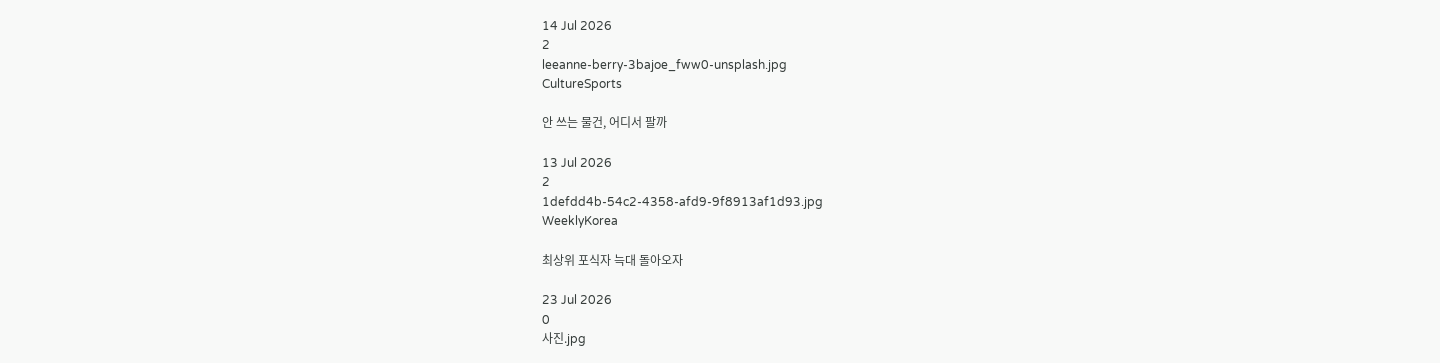14 Jul 2026
2
leeanne-berry-3bajoe_fww0-unsplash.jpg
CultureSports

안 쓰는 물건, 어디서 팔까

13 Jul 2026
2
1defdd4b-54c2-4358-afd9-9f8913af1d93.jpg
WeeklyKorea

최상위 포식자 늑대 돌아오자

23 Jul 2026
0
사진.jpg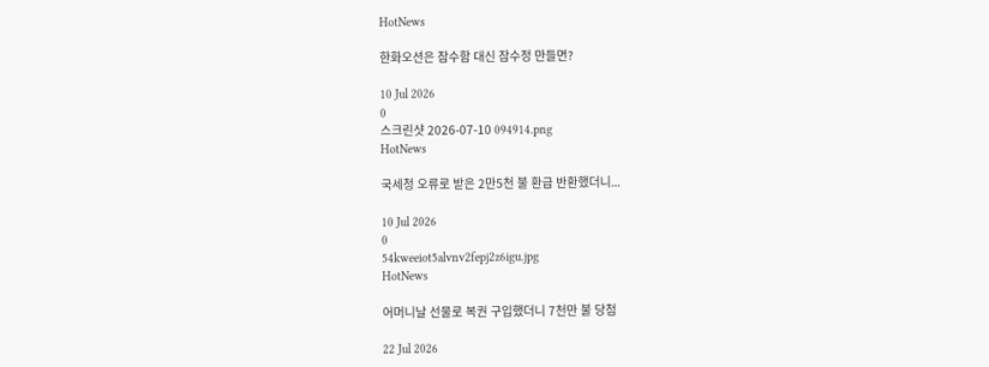HotNews

한화오션은 잠수함 대신 잠수정 만들면?

10 Jul 2026
0
스크린샷 2026-07-10 094914.png
HotNews

국세청 오류로 받은 2만5천 불 환급 반환했더니...

10 Jul 2026
0
54kweeiot5alvnv2fepj2z6igu.jpg
HotNews

어머니날 선물로 복권 구입했더니 7천만 불 당첨

22 Jul 2026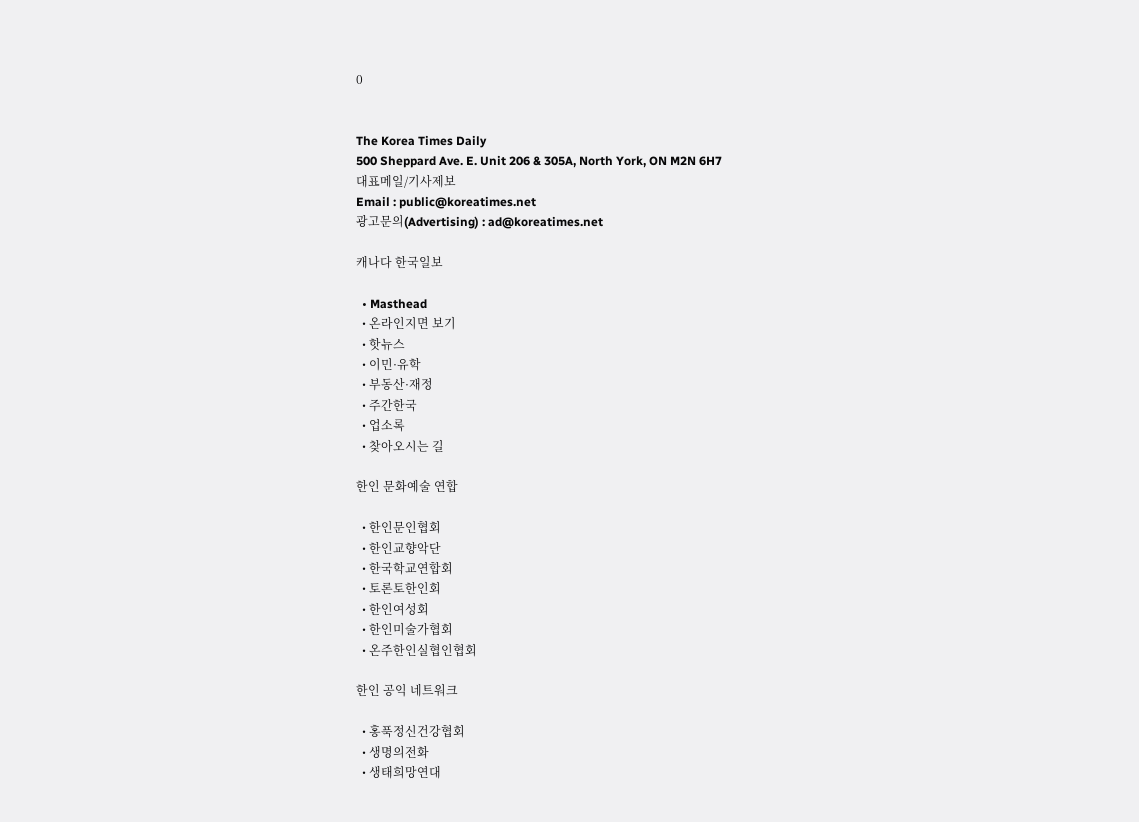0


The Korea Times Daily
500 Sheppard Ave. E. Unit 206 & 305A, North York, ON M2N 6H7
대표메일/기사제보
Email : public@koreatimes.net
광고문의(Advertising) : ad@koreatimes.net

캐나다 한국일보

  • Masthead
  • 온라인지면 보기
  • 핫뉴스
  • 이민·유학
  • 부동산·재정
  • 주간한국
  • 업소록
  • 찾아오시는 길

한인 문화예술 연합

  • 한인문인협회
  • 한인교향악단
  • 한국학교연합회
  • 토론토한인회
  • 한인여성회
  • 한인미술가협회
  • 온주한인실협인협회

한인 공익 네트워크

  • 홍푹정신건강협회
  • 생명의전화
  • 생태희망연대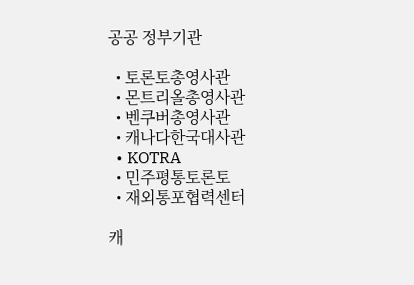공공 정부기관

  • 토론토총영사관
  • 몬트리올총영사관
  • 벤쿠버총영사관
  • 캐나다한국대사관
  • KOTRA
  • 민주평통토론토
  • 재외통포협력센터

캐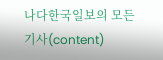나다한국일보의 모든 기사(content)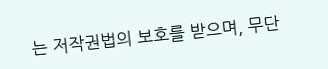는 저작권법의 보호를 받으며, 무단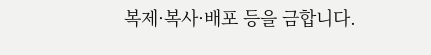복제·복사·배포 등을 금합니다.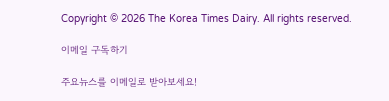Copyright © 2026 The Korea Times Dairy. All rights reserved.

이메일 구독하기

주요뉴스를 이메일로 받아보세요!